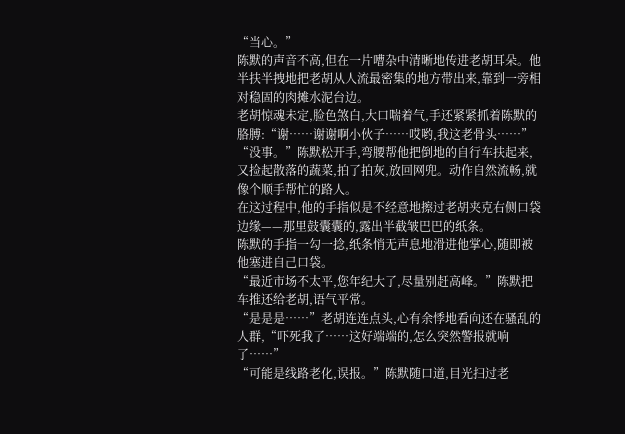“当心。”
陈默的声音不高,但在一片嘈杂中清晰地传进老胡耳朵。他半扶半拽地把老胡从人流最密集的地方带出来,靠到一旁相对稳固的肉摊水泥台边。
老胡惊魂未定,脸色煞白,大口喘着气,手还紧紧抓着陈默的胳膊:“谢……谢谢啊小伙子……哎哟,我这老骨头……”
“没事。”陈默松开手,弯腰帮他把倒地的自行车扶起来,又捡起散落的蔬菜,拍了拍灰,放回网兜。动作自然流畅,就像个顺手帮忙的路人。
在这过程中,他的手指似是不经意地擦过老胡夹克右侧口袋边缘——那里鼓囊囊的,露出半截皱巴巴的纸条。
陈默的手指一勾一捻,纸条悄无声息地滑进他掌心,随即被他塞进自己口袋。
“最近市场不太平,您年纪大了,尽量别赶高峰。”陈默把车推还给老胡,语气平常。
“是是是……”老胡连连点头,心有余悸地看向还在骚乱的人群,“吓死我了……这好端端的,怎么突然警报就响了……”
“可能是线路老化,误报。”陈默随口道,目光扫过老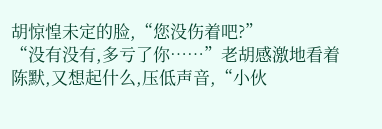胡惊惶未定的脸,“您没伤着吧?”
“没有没有,多亏了你……”老胡感激地看着陈默,又想起什么,压低声音,“小伙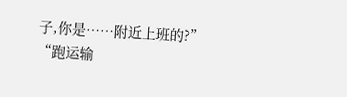子,你是……附近上班的?”
“跑运输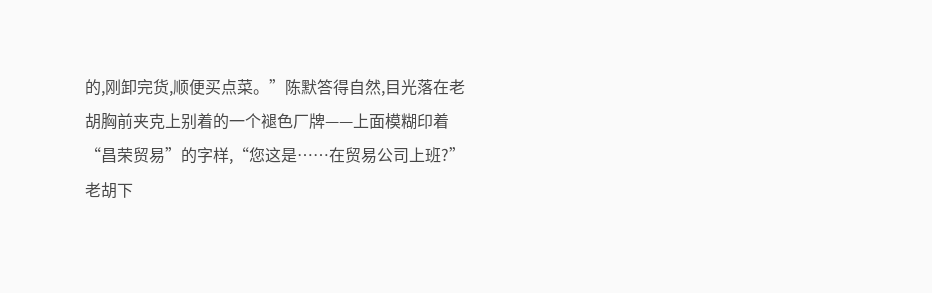的,刚卸完货,顺便买点菜。”陈默答得自然,目光落在老胡胸前夹克上别着的一个褪色厂牌——上面模糊印着“昌荣贸易”的字样,“您这是……在贸易公司上班?”
老胡下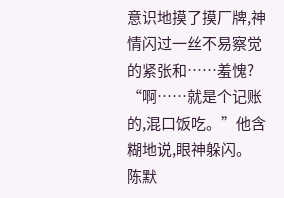意识地摸了摸厂牌,神情闪过一丝不易察觉的紧张和……羞愧?
“啊……就是个记账的,混口饭吃。”他含糊地说,眼神躲闪。
陈默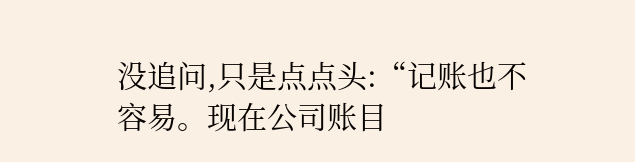没追问,只是点点头:“记账也不容易。现在公司账目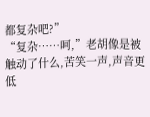都复杂吧?”
“复杂……呵,”老胡像是被触动了什么,苦笑一声,声音更低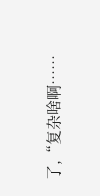了,“复杂啥啊……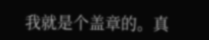我就是个盖章的。真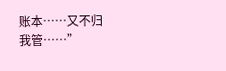账本……又不归我管……”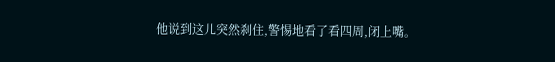他说到这儿突然刹住,警惕地看了看四周,闭上嘴。